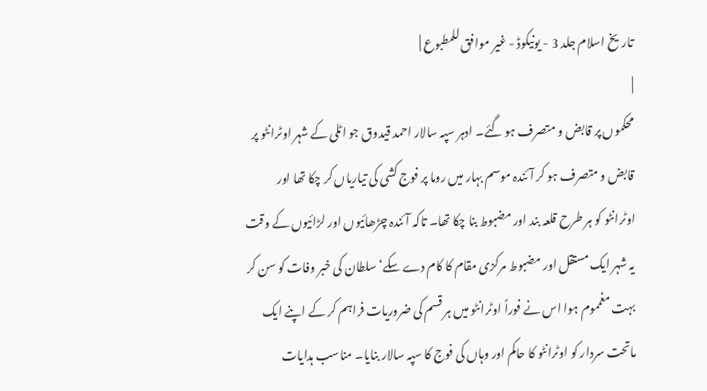تاریخ اسلام جلد 3 - یونیکوڈ - غیر موافق للمطبوع |
|
محکموں پر قابض و متصرف ہو گئے۔ ادہر سپہ سالار احمد قیدوق جو اٹلی کے شہر اوٹرانٹو پر قابض و متصرف ہو کر آئندہ موسم بہار میں روما پر فوج کشی کی تیاریاں کر چکا تھا اور اوٹرانٹو کو ہر طرح قلعہ بند اور مضبوط بنا چکا تھا۔ تاکہ آئندہ چڑھائیوں اور لڑائیوں کے وقت یہ شہر ایک مستقل اور مضبوط مرکزی مقام کا کام دے سکے‘ سلطان کی خبر وفات کو سن کر بہت مغمموم ہوا اس نے فوراً اوٹرانٹو میں ہر قسم کی ضروریات فراہم کر کے اپنے ایک ماتحت سردار کو اوٹرانٹو کا حاکم اور وہاں کی فوج کا سپہ سالار بنایا۔ مناسب ہدایات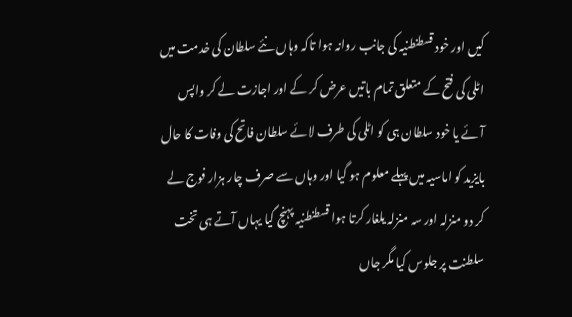کیں اور خود قسطنطنیہ کی جانب روانہ ہوا تاکہ وہاں نئے سلطان کی خدمت میں اٹلی کی فتح کے متعلق تمام باتیں عرض کر کے اور اجازت لے کر واپس آئے یا خود سلطان ہی کو اٹلی کی طرف لائے سلطان فاتح کی وفات کا حال بایزید کو اماسیہ میں پہلے معلوم ہو گیا اور وہاں سے صرف چار ہزار فوج لے کر دو منزلہ اور سہ منزلہ یلغار کرتا ہوا قسطنطنیہ پہنچ گیا یہاں آتے ہی تخت سلطنت پر جلوس کیا مگر جاں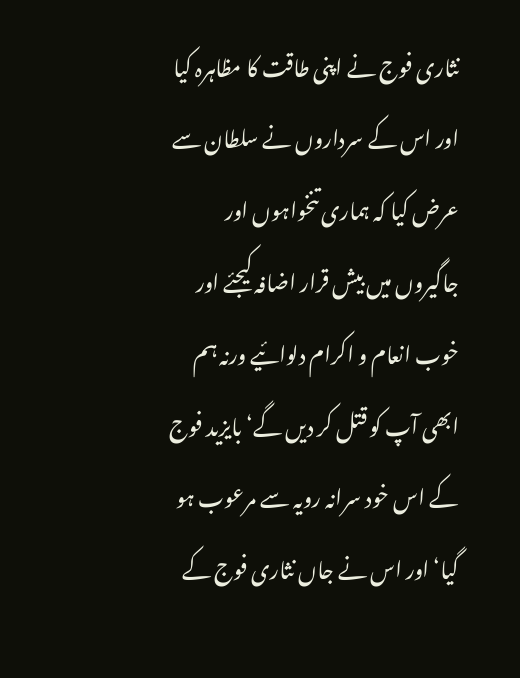نثاری فوج نے اپنی طاقت کا مظاہرہ کیا اور اس کے سرداروں نے سلطان سے عرض کیا کہ ہماری تنخواہوں اور جاگیروں میں بیش قرار اضافہ کیجئے اور خوب انعام و اکرام دلوائیے ورنہ ہم ابھی آپ کو قتل کر دیں گے‘ بایزید فوج کے اس خود سرانہ رویہ سے مرعوب ہو گیا‘ اور اس نے جاں نثاری فوج کے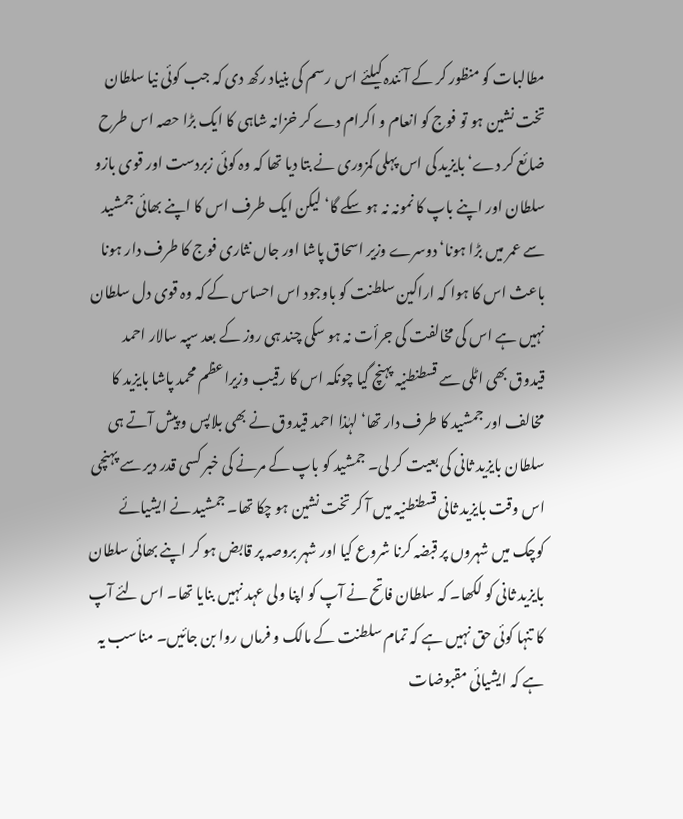مطالبات کو منظور کر کے آئندہ کیلئے اس رسم کی بنیاد رکھ دی کہ جب کوئی نیا سلطان تخت نشین ہو تو فوج کو انعام و اکرام دے کر خزانہ شاہی کا ایک بڑا حصہ اس طرح ضائع کر دے‘ بایزید کی اس پہلی کمزوری نے بتا دیا تھا کہ وہ کوئی زبردست اور قوی بازو سلطان اور اپنے باپ کا نمونہ نہ ہو سکے گا‘ لیکن ایک طرف اس کا اپنے بھائی جمشید سے عمر میں بڑا ہونا‘ دوسرے وزیر اسحاق پاشا اور جاں نثاری فوج کا طرف دار ہونا باعث اس کا ہوا کہ اراکین سلطنت کو باوجود اس احساس کے کہ وہ قوی دل سلطان نہیں ہے اس کی مخالفت کی جرأت نہ ہو سکی چند ہی روز کے بعد سپہ سالار احمد قیدوق بھی اٹلی سے قسطنطنیہ پہنچ گیا چونکہ اس کا رقیب وزیراعظم محمد پاشا بایزید کا مخالف اور جمشید کا طرف دار تھا‘ لہٰذا احمد قیدوق نے بھی بلاپس و پیش آتے ہی سلطان بایزید ثانی کی بعیت کر لی۔ جمشید کو باپ کے مرنے کی خبر کسی قدر دیر سے پہنچی اس وقت بایزید ثانی قسطنطنیہ میں آ کر تخت نشین ہو چکا تھا۔ جمشید نے ایشیائے کوچک میں شہروں پر قبضہ کرنا شروع کیا اور شہر بروصہ پر قابض ہو کر اپنے بھائی سلطان بایزید ثانی کو لکھا۔ کہ سلطان فاتح نے آپ کو اپنا ولی عہد نہیں بنایا تھا۔ اس لئے آپ کا تنہا کوئی حق نہیں ہے کہ تمام سلطنت کے مالک و فرماں روا بن جائیں۔ مناسب یہ ہے کہ ایشیائی مقبوضات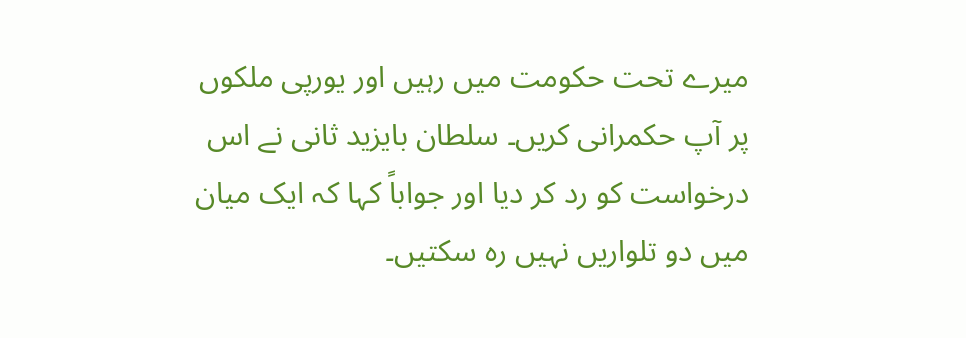میرے تحت حکومت میں رہیں اور یورپی ملکوں پر آپ حکمرانی کریں۔ سلطان بایزید ثانی نے اس درخواست کو رد کر دیا اور جواباً کہا کہ ایک میان میں دو تلواریں نہیں رہ سکتیں۔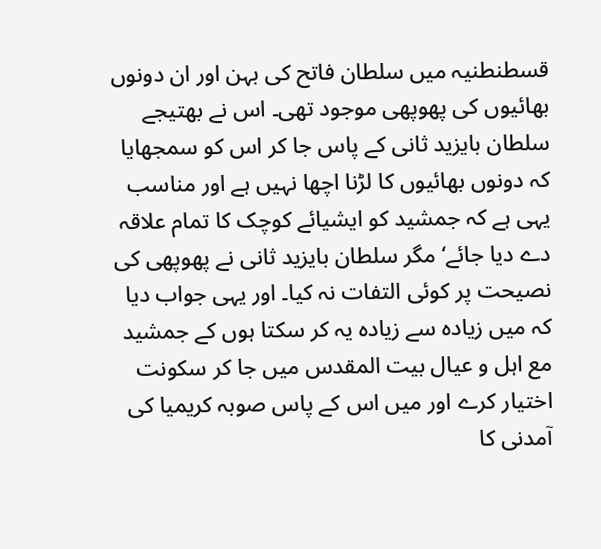قسطنطنیہ میں سلطان فاتح کی بہن اور ان دونوں بھائیوں کی پھوپھی موجود تھی۔ اس نے بھتیجے سلطان بایزید ثانی کے پاس جا کر اس کو سمجھایا کہ دونوں بھائیوں کا لڑنا اچھا نہیں ہے اور مناسب یہی ہے کہ جمشید کو ایشیائے کوچک کا تمام علاقہ دے دیا جائے‘ مگر سلطان بایزید ثانی نے پھوپھی کی نصیحت پر کوئی التفات نہ کیا۔ اور یہی جواب دیا کہ میں زیادہ سے زیادہ یہ کر سکتا ہوں کے جمشید مع اہل و عیال بیت المقدس میں جا کر سکونت اختیار کرے اور میں اس کے پاس صوبہ کریمیا کی آمدنی کا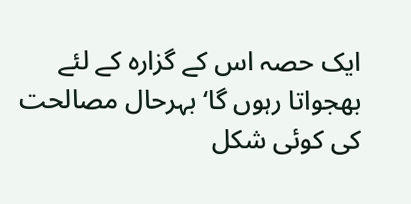ایک حصہ اس کے گزارہ کے لئے بھجواتا رہوں گا‘ بہرحال مصالحت کی کوئی شکل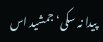پیدا نہ سکی‘ جمشید اس